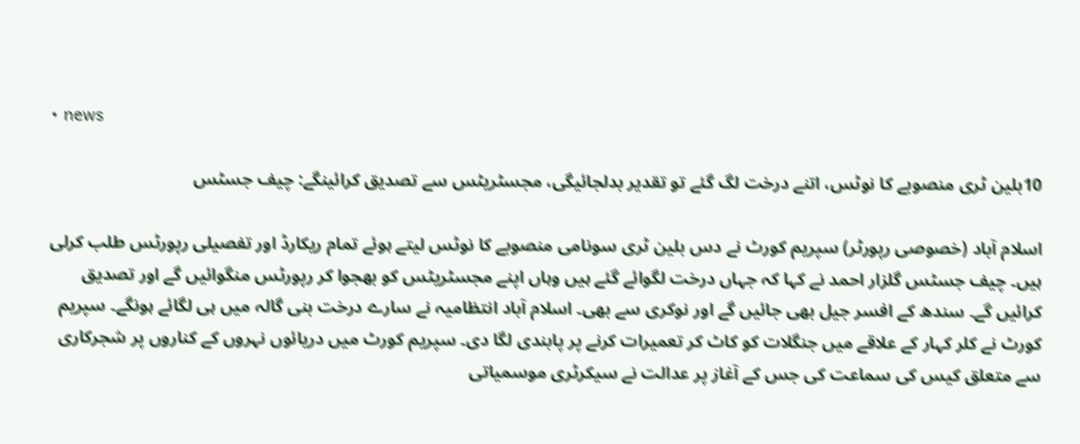• news

10بلین ٹری منصوبے کا نوٹس، اتنے درخت لگ گئے تو تقدیر بدلجائیگی، مجسٹریٹس سے تصدیق کرائینگے: چیف جسٹس

اسلام آباد (خصوصی رپورٹر) سپریم کورٹ نے دس بلین ٹری سونامی منصوبے کا نوٹس لیتے ہوئے تمام ریکارڈ اور تفصیلی رپورٹس طلب کرلی ہیں۔ چیف جسٹس گلزار احمد نے کہا کہ جہاں درخت لگوائے گئے ہیں وہاں اپنے مجسٹریٹس کو بھجوا کر رپورٹس منگوائیں گے اور تصدیق کرائیں گے۔ سندھ کے افسر جیل بھی جائیں گے اور نوکری سے بھی۔ اسلام آباد انتظامیہ نے سارے درخت بنی گالہ میں ہی لگائے ہونگے۔ سپریم کورٹ نے کلر کہار کے علاقے میں جنگلات کو کاٹ کر تعمیرات کرنے پر پابندی لگا دی۔ سپریم کورٹ میں دریائوں نہروں کے کناروں پر شجرکاری سے متعلق کیس کی سماعت کی جس کے آغاز پر عدالت نے سیکرٹری موسمیاتی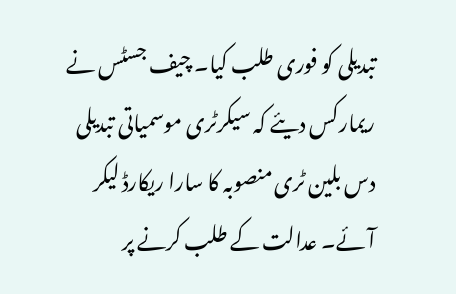تبدیلی کو فوری طلب کیا۔ چیف جسٹس نے ریمارکس دیئے کہ سیکرٹری موسمیاتی تبدیلی دس بلین ٹری منصوبہ کا سارا ریکارڈ لیکر آئے۔ عدالت کے طلب کرنے پر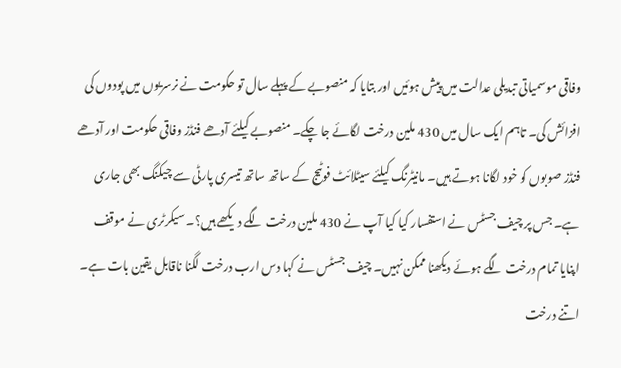وفاقی موسمیاتی تبدیلی عدالت میں پیش ہوئیں اور بتایا کہ منصوبے کے پہلے سال تو حکومت نے نرسریوں میں پودوں کی افزائش کی۔ تاہم ایک سال میں 430 ملین درخت لگائے جا چکے۔ منصوبے کیلئے آدھے فنڈز وفاقی حکومت اور آدھے فنڈز صوبوں کو خود لگانا ہوتے ہیں۔ مانیٹرنگ کیلئے سیٹلائٹ فوٹیج کے ساتھ ساتھ تیسری پارٹی سے چیکنگ بھی جاری ہے۔ جس پر چیف جسٹس نے استفسار کیا کیا آپ نے 430 ملین درخت لگے دیکھے ہیں؟۔ سیکرٹری نے موقف اپنایا تمام درخت لگے ہوئے دیکھنا ممکن نہیں۔ چیف جسٹس نے کہا دس ارب درخت لگنا ناقابل یقین بات ہے۔ اتنے درخت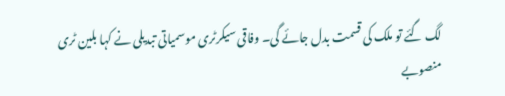لگ گئے تو ملک کی قسمت بدل جائے گی۔ وفاقی سیکرٹری موسمیاتی تبدیلی نے کہا بلین ٹری منصوبے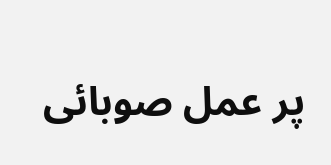پر عمل صوبائی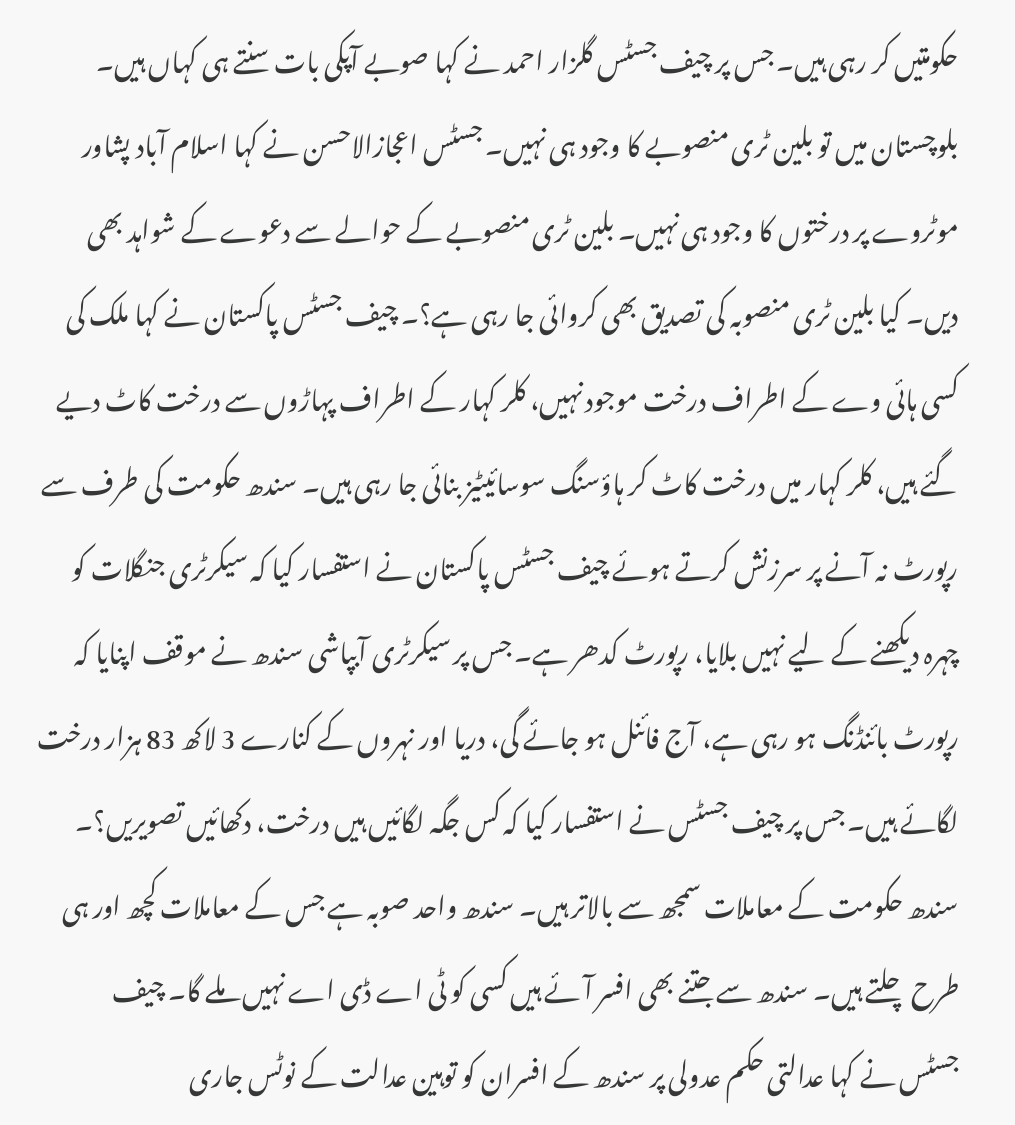حکومتیں کر رہی ہیں۔ جس پر چیف جسٹس گلزار احمد نے کہا صوبے آپکی بات سنتے ہی کہاں ہیں۔ بلوچستان میں تو بلین ٹری منصوبے کا وجود ہی نہیں۔ جسٹس اعجازالاحسن نے کہا اسلام آباد پشاور موٹروے پر درختوں کا وجود ہی نہیں۔ بلین ٹری منصوبے کے حوالے سے دعوے کے شواہد بھی دیں۔ کیا بلین ٹری منصوبہ کی تصدیق بھی کروائی جا رہی ہے؟۔ چیف جسٹس پاکستان نے کہا ملک کی کسی ہائی وے کے اطراف درخت موجود نہیں، کلر کہار کے اطراف پہاڑوں سے درخت کاٹ دیے گئے ہیں، کلر کہار میں درخت کاٹ کر ہاؤسنگ سوسائیٹیز بنائی جا رہی ہیں۔ سندھ حکومت کی طرف سے رپورٹ نہ آنے پر سرزنش کرتے ہوئے چیف جسٹس پاکستان نے استفسار کیا کہ سیکرٹری جنگلات کو چہرہ دیکھنے کے لیے نہیں بلایا، رپورٹ کدھر ہے۔ جس پر سیکرٹری آبپاشی سندھ نے موقف اپنایا کہ رپورٹ بائنڈنگ ہو رہی ہے، آج فائنل ہو جائے گی، دریا اور نہروں کے کنارے 3 لاکھ 83 ہزار درخت لگائے ہیں۔ جس پر چیف جسٹس نے استفسار کیا کہ کس جگہ لگائیں ہیں درخت، دکھائیں تصویریں؟۔ سندھ حکومت کے معاملات سمجھ سے بالاتر ہیں۔ سندھ واحد صوبہ ہے جس کے معاملات کچھ اور ہی طرح چلتے ہیں۔ سندھ سے جتنے بھی افسر آئے ہیں کسی کو ٹی اے ڈی اے نہیں ملے گا۔ چیف جسٹس نے کہا عدالتی حکم عدولی پر سندھ کے افسران کو توہین عدالت کے نوٹس جاری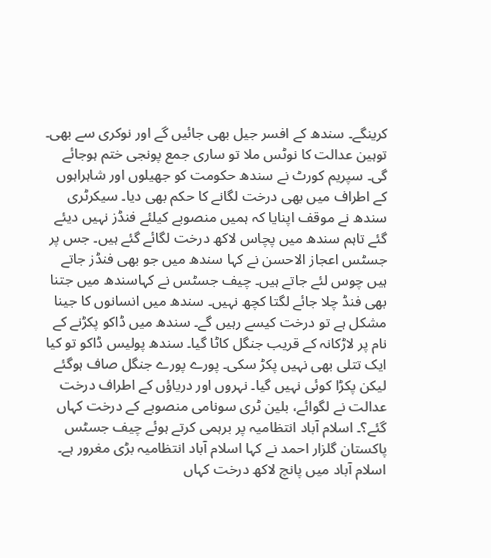کرینگے۔ سندھ کے افسر جیل بھی جائیں گے اور نوکری سے بھی۔ توہین عدالت کا نوٹس ملا تو ساری جمع پونجی ختم ہوجائے گی۔ سپریم کورٹ نے سندھ حکومت کو جھیلوں اور شاہراہوں کے اطراف میں بھی درخت لگانے کا حکم بھی دیا۔ سیکرٹری سندھ نے موقف اپنایا کہ ہمیں منصوبے کیلئے فنڈز نہیں دیئے گئے تاہم سندھ میں پچاس لاکھ درخت لگائے گئے ہیں۔ جس پر جسٹس اعجاز الاحسن نے کہا سندھ میں جو بھی فنڈز جاتے ہیں چوس لئے جاتے ہیں۔ چیف جسٹس نے کہاسندھ میں جتنا بھی فنڈ چلا جائے لگتا کچھ نہیں۔ سندھ میں انسانوں کا جینا مشکل ہے تو درخت کیسے رہیں گے۔ سندھ میں ڈاکو پکڑنے کے نام پر لاڑکانہ کے قریب جنگل کاٹا گیا۔ سندھ پولیس ڈاکو تو کیا ایک تتلی بھی نہیں پکڑ سکی۔ پورے پورے جنگل صاف ہوگئے لیکن پکڑا کوئی نہیں گیا۔ نہروں اور دریاؤں کے اطراف درخت عدالت نے لگوائے، بلین ٹری سونامی منصوبے کے درخت کہاں گئے؟۔ اسلام آباد انتظامیہ پر برہمی کرتے ہوئے چیف جسٹس پاکستان گلزار احمد نے کہا اسلام آباد انتظامیہ بڑی مغرور ہے۔ اسلام آباد میں پانچ لاکھ درخت کہاں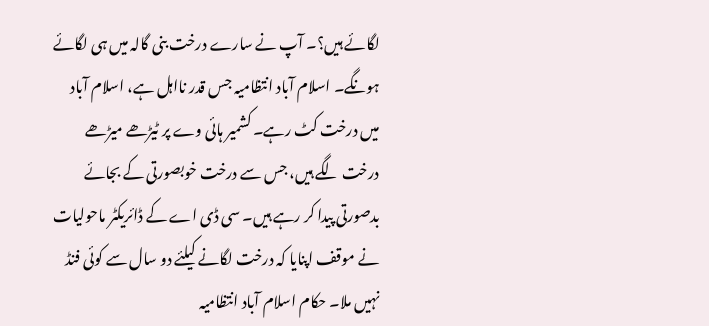لگائے ہیں؟۔ آپ نے سارے درخت بنی گالہ میں ہی لگائے ہونگے۔ اسلام آباد انتظامیہ جس قدر نااہل ہے، اسلام آباد میں درخت کٹ رہے۔ کشمیر ہائی وے پر ٹیڑھے میڑھے درخت لگے ہیں، جس سے درخت خوبصورتی کے بجائے بدصورتی پیدا کر رہے ہیں۔ سی ڈی اے کے ڈائریکٹر ماحولیات نے موقف اپنایا کہ درخت لگانے کیلئے دو سال سے کوئی فنڈ نہیں ملا۔ حکام اسلام آباد انتظامیہ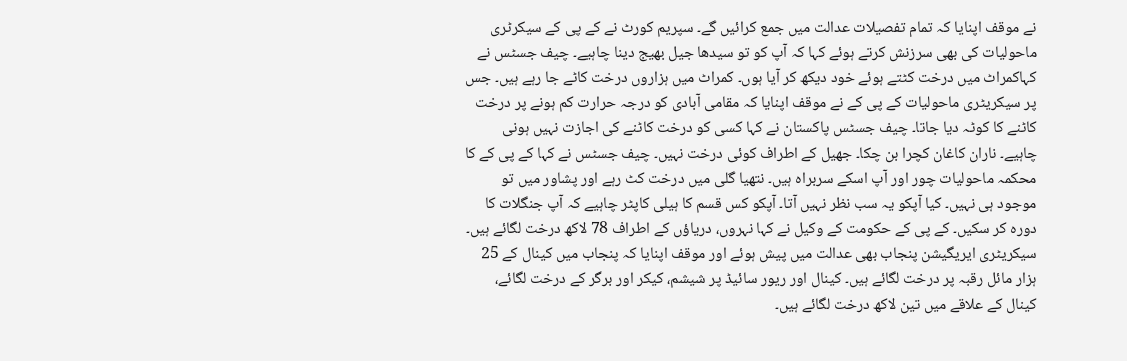نے موقف اپنایا کہ تمام تفصیلات عدالت میں جمع کرائیں گے۔ سپریم کورٹ نے کے پی کے سیکرٹری ماحولیات کی بھی سرزنش کرتے ہوئے کہا کہ آپ کو تو سیدھا جیل بھیج دینا چاہیے۔ چیف جسٹس نے کہاکمراٹ میں درخت کٹتے ہوئے خود دیکھ کر آیا ہوں۔ کمراٹ میں ہزاروں درخت کاٹے جا رہے ہیں۔ جس پر سیکریٹری ماحولیات کے پی کے نے موقف اپنایا کہ مقامی آبادی کو درجہ حرارت کم ہونے پر درخت کاٹنے کا کوٹہ دیا جاتا۔ چیف جسٹس پاکستان نے کہا کسی کو درخت کاٹنے کی اجازت نہیں ہونی چاہیے۔ ناران کاغان کچرا بن چکا۔ جھیل کے اطراف کوئی درخت نہیں۔ چیف جسٹس نے کہا کے پی کے کا محکمہ ماحولیات چور اور آپ اسکے سربراہ ہیں۔ نتھیا گلی میں درخت کٹ رہے اور پشاور میں تو موجود ہی نہیں۔ کیا آپکو یہ سب نظر نہیں آتا۔ آپکو کس قسم کا ہیلی کاپٹر چاہیے کہ آپ جنگلات کا دورہ کر سکیں۔ کے پی کے حکومت کے وکیل نے کہا نہروں، دریاؤں کے اطراف 78 لاکھ درخت لگائے ہیں۔ سیکریٹری ایریگیشن پنجاب بھی عدالت میں پیش ہوئے اور موقف اپنایا کہ پنجاب میں کینال کے 25 ہزار مائل رقبہ پر درخت لگائے ہیں۔ کینال اور ریور سائیڈ پر شیشم، کیکر اور برگر کے درخت لگائے، کینال کے علاقے میں تین لاکھ درخت لگائے ہیں۔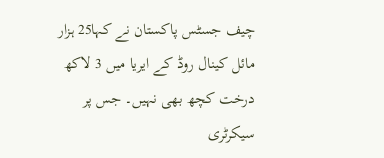چیف جسٹس پاکستان نے کہا25 ہزار مائل کینال روڈ کے ایریا میں 3 لاکھ درخت کچھ بھی نہیں۔ جس پر سیکرٹری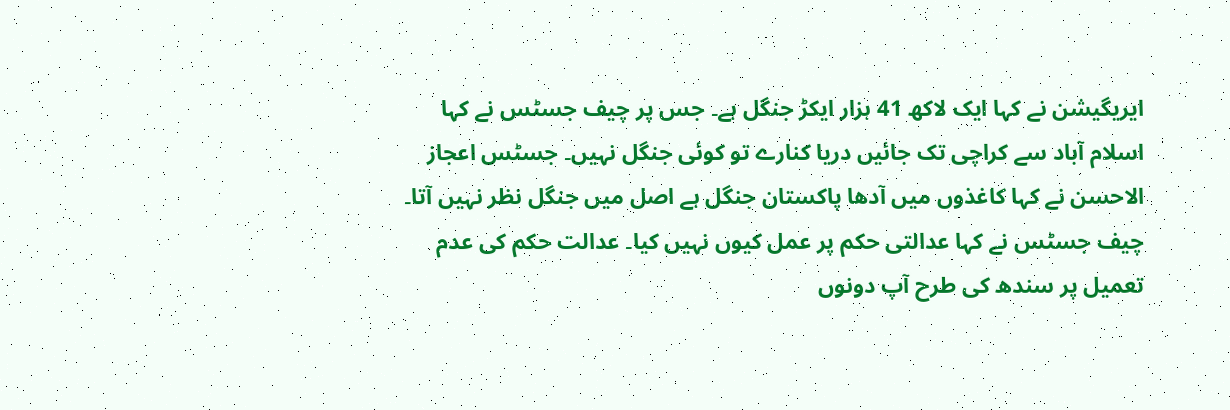ایریگیشن نے کہا ایک لاکھ 41 ہزار ایکڑ جنگل ہے۔ جس پر چیف جسٹس نے کہا اسلام آباد سے کراچی تک جائیں دریا کنارے تو کوئی جنگل نہیں۔ جسٹس اعجاز الاحسن نے کہا کاغذوں میں آدھا پاکستان جنگل ہے اصل میں جنگل نظر نہیں آتا۔ چیف جسٹس نے کہا عدالتی حکم پر عمل کیوں نہیں کیا۔ عدالت حکم کی عدم تعمیل پر سندھ کی طرح آپ دونوں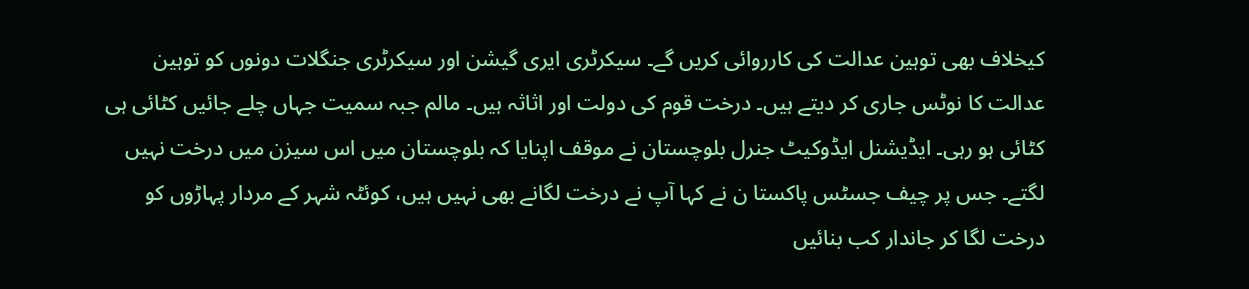کیخلاف بھی توہین عدالت کی کارروائی کریں گے۔ سیکرٹری ایری گیشن اور سیکرٹری جنگلات دونوں کو توہین عدالت کا نوٹس جاری کر دیتے ہیں۔ درخت قوم کی دولت اور اثاثہ ہیں۔ مالم جبہ سمیت جہاں چلے جائیں کٹائی ہی کٹائی ہو رہی۔ ایڈیشنل ایڈوکیٹ جنرل بلوچستان نے موقف اپنایا کہ بلوچستان میں اس سیزن میں درخت نہیں لگتے۔ جس پر چیف جسٹس پاکستا ن نے کہا آپ نے درخت لگانے بھی نہیں ہیں، کوئٹہ شہر کے مردار پہاڑوں کو درخت لگا کر جاندار کب بنائیں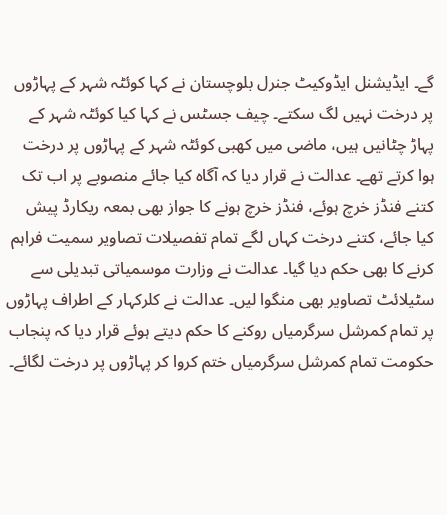گے۔ ایڈیشنل ایڈوکیٹ جنرل بلوچستان نے کہا کوئٹہ شہر کے پہاڑوں پر درخت نہیں لگ سکتے۔ چیف جسٹس نے کہا کیا کوئٹہ شہر کے پہاڑ چٹانیں ہیں، ماضی میں کھبی کوئٹہ شہر کے پہاڑوں پر درخت ہوا کرتے تھے۔ عدالت نے قرار دیا کہ آگاہ کیا جائے منصوبے پر اب تک کتنے فنڈز خرچ ہوئے، فنڈز خرچ ہونے کا جواز بھی بمعہ ریکارڈ پیش کیا جائے، کتنے درخت کہاں لگے تمام تفصیلات تصاویر سمیت فراہم کرنے کا بھی حکم دیا گیا۔ عدالت نے وزارت موسمیاتی تبدیلی سے سٹیلائٹ تصاویر بھی منگوا لیں۔ عدالت نے کلرکہار کے اطراف پہاڑوں پر تمام کمرشل سرگرمیاں روکنے کا حکم دیتے ہوئے قرار دیا کہ پنجاب حکومت تمام کمرشل سرگرمیاں ختم کروا کر پہاڑوں پر درخت لگائے۔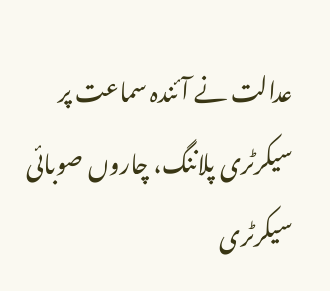عدالت نے آئندہ سماعت پر سیکرٹری پلاننگ، چاروں صوبائی سیکرٹری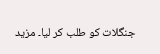جنگلات کو طلب کر لیا۔ مزید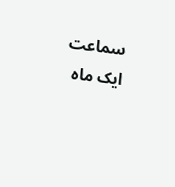سماعت ایک ماہ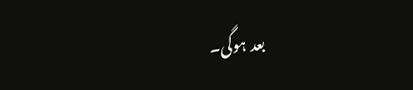بعد ہوگی۔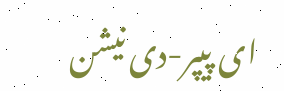ای پیپر-دی نیشن